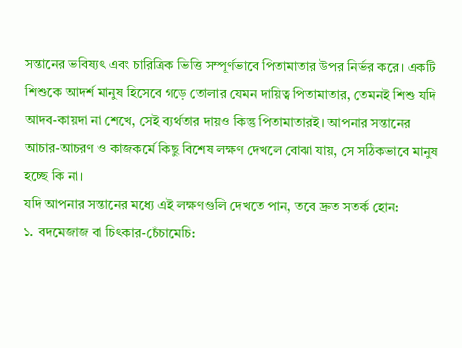সন্তানের ভবিষ্যৎ এবং চারিত্রিক ভিত্তি সম্পূর্ণভাবে পিতামাতার উপর নির্ভর করে। একটি শিশুকে আদর্শ মানুষ হিসেবে গড়ে তোলার যেমন দায়িত্ব পিতামাতার, তেমনই শিশু যদি আদব-কায়দা না শেখে, সেই ব্যর্থতার দায়ও কিন্তু পিতামাতারই। আপনার সন্তানের আচার-আচরণ ও কাজকর্মে কিছু বিশেষ লক্ষণ দেখলে বোঝা যায়, সে সঠিকভাবে মানুষ হচ্ছে কি না।
যদি আপনার সন্তানের মধ্যে এই লক্ষণগুলি দেখতে পান, তবে দ্রুত সতর্ক হোন:
১. বদমেজাজ বা চিৎকার-চেঁচামেচি: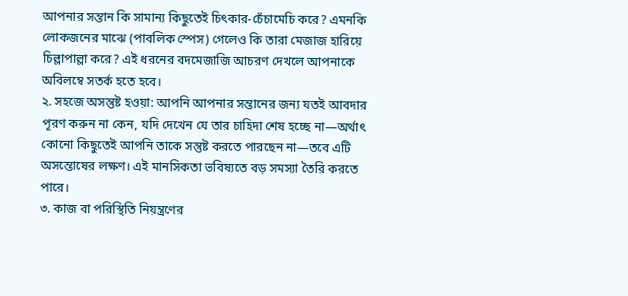আপনার সন্তান কি সামান্য কিছুতেই চিৎকার-চেঁচামেচি করে? এমনকি লোকজনের মাঝে (পাবলিক স্পেস) গেলেও কি তারা মেজাজ হারিয়ে চিল্লাপাল্লা করে? এই ধরনের বদমেজাজি আচরণ দেখলে আপনাকে অবিলম্বে সতর্ক হতে হবে।
২. সহজে অসন্তুষ্ট হওয়া: আপনি আপনার সন্তানের জন্য যতই আবদার পূরণ করুন না কেন, যদি দেখেন যে তার চাহিদা শেষ হচ্ছে না—অর্থাৎ কোনো কিছুতেই আপনি তাকে সন্তুষ্ট করতে পারছেন না—তবে এটি অসন্তোষের লক্ষণ। এই মানসিকতা ভবিষ্যতে বড় সমস্যা তৈরি করতে পারে।
৩. কাজ বা পরিস্থিতি নিয়ন্ত্রণের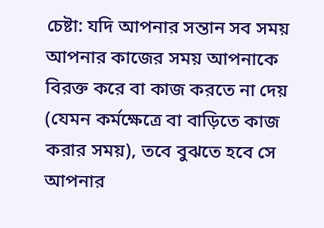চেষ্টা: যদি আপনার সন্তান সব সময় আপনার কাজের সময় আপনাকে বিরক্ত করে বা কাজ করতে না দেয় (যেমন কর্মক্ষেত্রে বা বাড়িতে কাজ করার সময়), তবে বুঝতে হবে সে আপনার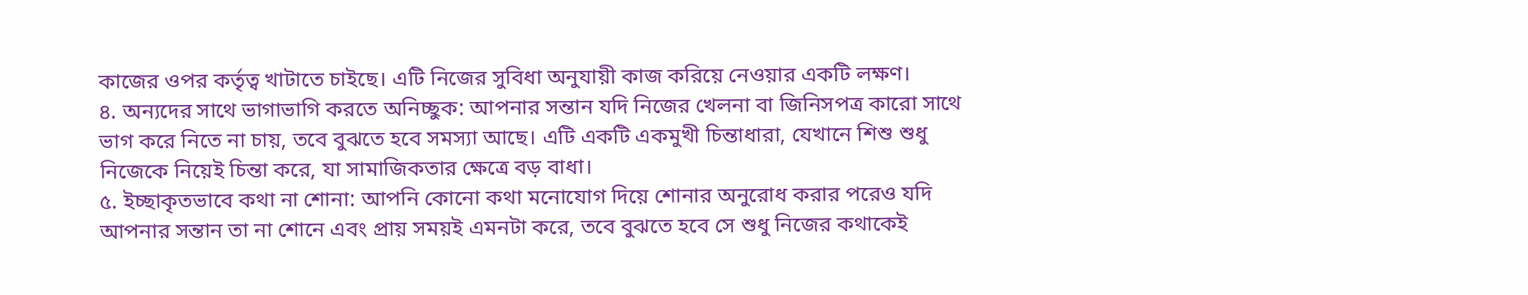কাজের ওপর কর্তৃত্ব খাটাতে চাইছে। এটি নিজের সুবিধা অনুযায়ী কাজ করিয়ে নেওয়ার একটি লক্ষণ।
৪. অন্যদের সাথে ভাগাভাগি করতে অনিচ্ছুক: আপনার সন্তান যদি নিজের খেলনা বা জিনিসপত্র কারো সাথে ভাগ করে নিতে না চায়, তবে বুঝতে হবে সমস্যা আছে। এটি একটি একমুখী চিন্তাধারা, যেখানে শিশু শুধু নিজেকে নিয়েই চিন্তা করে, যা সামাজিকতার ক্ষেত্রে বড় বাধা।
৫. ইচ্ছাকৃতভাবে কথা না শোনা: আপনি কোনো কথা মনোযোগ দিয়ে শোনার অনুরোধ করার পরেও যদি আপনার সন্তান তা না শোনে এবং প্রায় সময়ই এমনটা করে, তবে বুঝতে হবে সে শুধু নিজের কথাকেই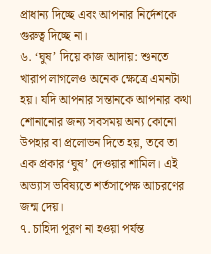প্রাধান্য দিচ্ছে এবং আপনার নির্দেশকে গুরুত্ব দিচ্ছে না।
৬. ‘ঘুষ’ দিয়ে কাজ আদায়: শুনতে খারাপ লাগলেও অনেক ক্ষেত্রে এমনটা হয়। যদি আপনার সন্তানকে আপনার কথা শোনানোর জন্য সবসময় অন্য কোনো উপহার বা প্রলোভন দিতে হয়, তবে তা এক প্রকার ‘ঘুষ’ দেওয়ার শামিল। এই অভ্যাস ভবিষ্যতে শর্তসাপেক্ষ আচরণের জন্ম দেয়।
৭. চাহিদা পূরণ না হওয়া পর্যন্ত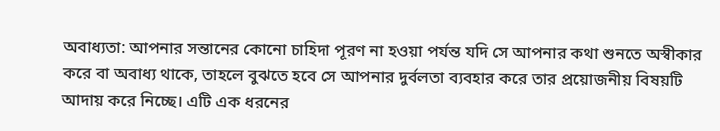অবাধ্যতা: আপনার সন্তানের কোনো চাহিদা পূরণ না হওয়া পর্যন্ত যদি সে আপনার কথা শুনতে অস্বীকার করে বা অবাধ্য থাকে, তাহলে বুঝতে হবে সে আপনার দুর্বলতা ব্যবহার করে তার প্রয়োজনীয় বিষয়টি আদায় করে নিচ্ছে। এটি এক ধরনের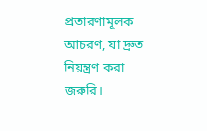প্রতারণামূলক আচরণ, যা দ্রুত নিয়ন্ত্রণ করা জরুরি।